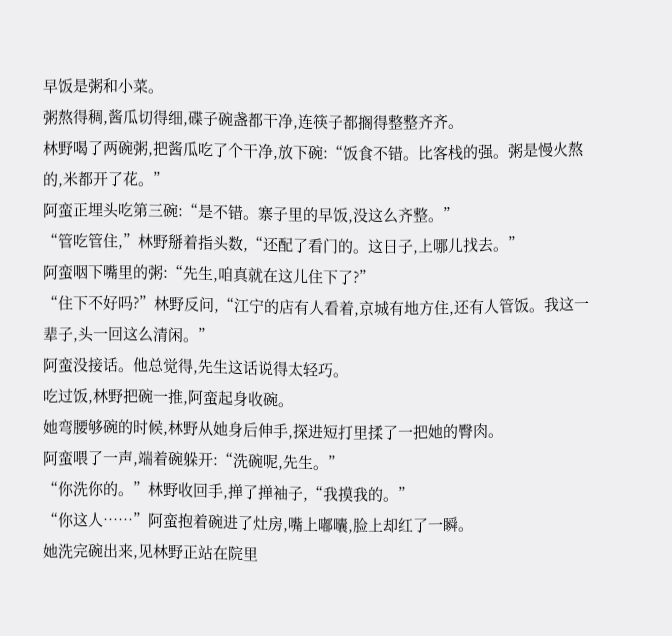早饭是粥和小菜。
粥熬得稠,酱瓜切得细,碟子碗盏都干净,连筷子都搁得整整齐齐。
林野喝了两碗粥,把酱瓜吃了个干净,放下碗:“饭食不错。比客栈的强。粥是慢火熬的,米都开了花。”
阿蛮正埋头吃第三碗:“是不错。寨子里的早饭,没这么齐整。”
“管吃管住,”林野掰着指头数,“还配了看门的。这日子,上哪儿找去。”
阿蛮咽下嘴里的粥:“先生,咱真就在这儿住下了?”
“住下不好吗?”林野反问,“江宁的店有人看着,京城有地方住,还有人管饭。我这一辈子,头一回这么清闲。”
阿蛮没接话。他总觉得,先生这话说得太轻巧。
吃过饭,林野把碗一推,阿蛮起身收碗。
她弯腰够碗的时候,林野从她身后伸手,探进短打里揉了一把她的臀肉。
阿蛮喂了一声,端着碗躲开:“洗碗呢,先生。”
“你洗你的。”林野收回手,掸了掸袖子,“我摸我的。”
“你这人……”阿蛮抱着碗进了灶房,嘴上嘟囔,脸上却红了一瞬。
她洗完碗出来,见林野正站在院里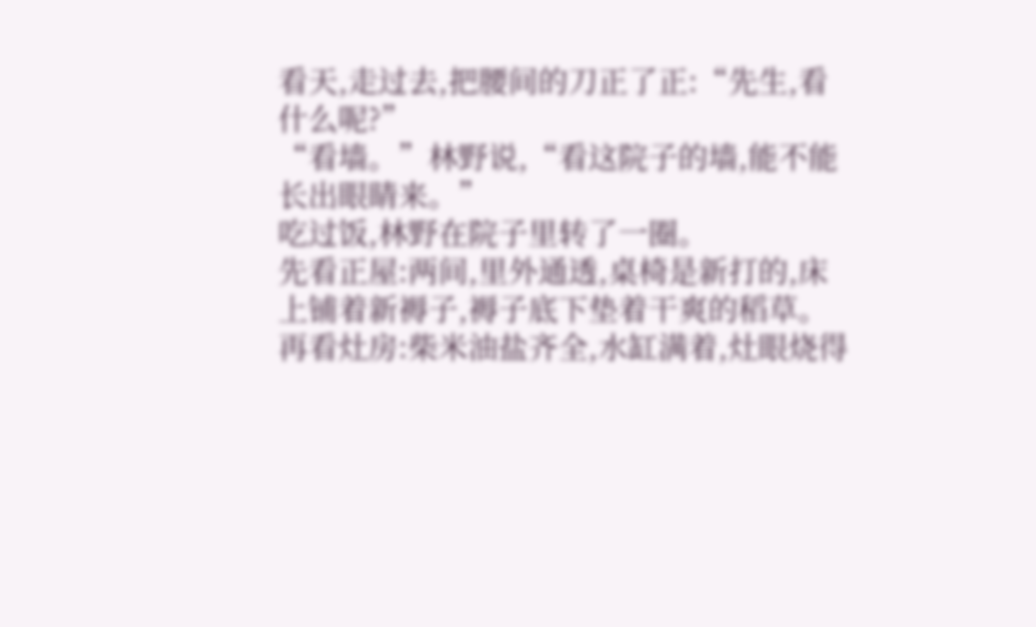看天,走过去,把腰间的刀正了正:“先生,看什么呢?”
“看墙。”林野说,“看这院子的墙,能不能长出眼睛来。”
吃过饭,林野在院子里转了一圈。
先看正屋:两间,里外通透,桌椅是新打的,床上铺着新褥子,褥子底下垫着干爽的稻草。
再看灶房:柴米油盐齐全,水缸满着,灶眼烧得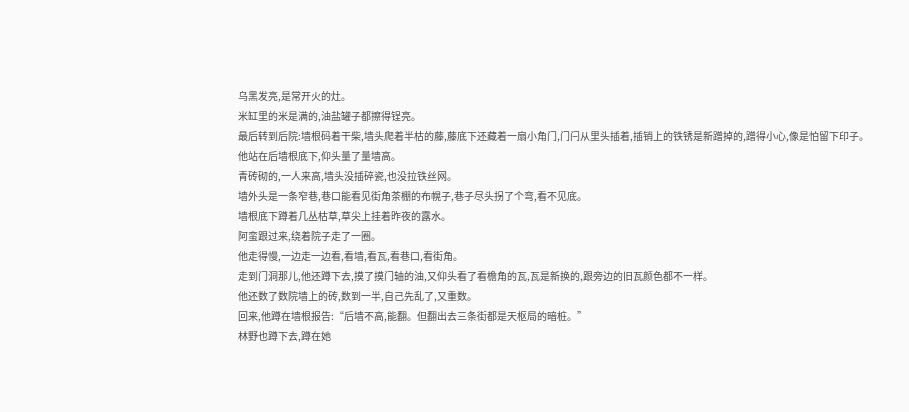乌黑发亮,是常开火的灶。
米缸里的米是满的,油盐罐子都擦得锃亮。
最后转到后院:墙根码着干柴,墙头爬着半枯的藤,藤底下还藏着一扇小角门,门闩从里头插着,插销上的铁锈是新蹭掉的,蹭得小心,像是怕留下印子。
他站在后墙根底下,仰头量了量墙高。
青砖砌的,一人来高,墙头没插碎瓷,也没拉铁丝网。
墙外头是一条窄巷,巷口能看见街角茶棚的布幌子,巷子尽头拐了个弯,看不见底。
墙根底下蹲着几丛枯草,草尖上挂着昨夜的露水。
阿蛮跟过来,绕着院子走了一圈。
他走得慢,一边走一边看,看墙,看瓦,看巷口,看街角。
走到门洞那儿,他还蹲下去,摸了摸门轴的油,又仰头看了看檐角的瓦,瓦是新换的,跟旁边的旧瓦颜色都不一样。
他还数了数院墙上的砖,数到一半,自己先乱了,又重数。
回来,他蹲在墙根报告:“后墙不高,能翻。但翻出去三条街都是天枢局的暗桩。”
林野也蹲下去,蹲在她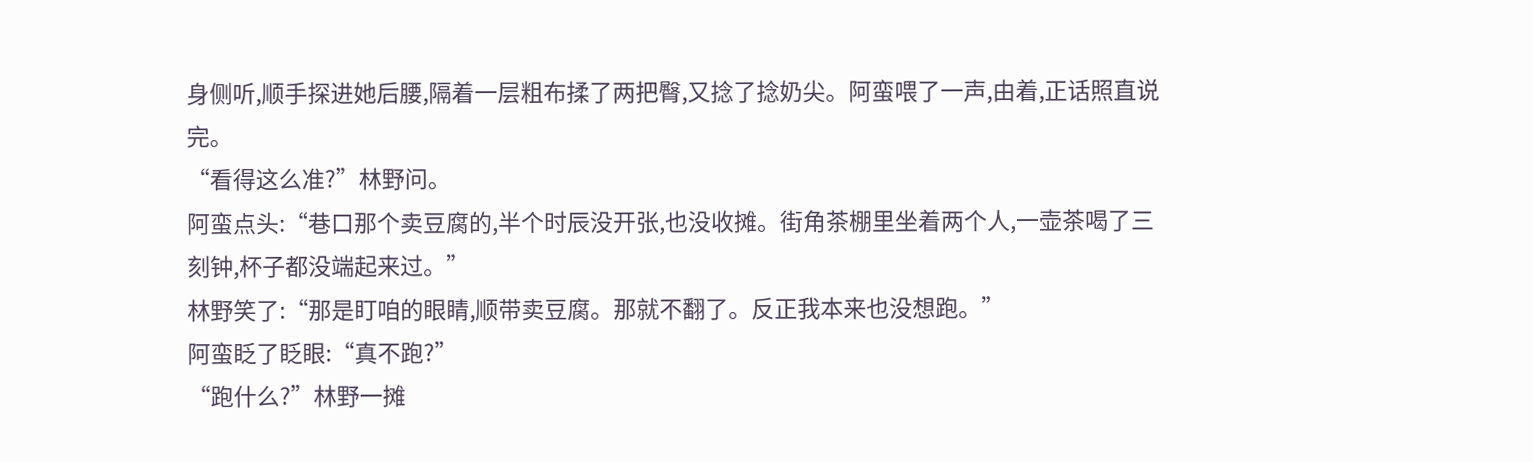身侧听,顺手探进她后腰,隔着一层粗布揉了两把臀,又捻了捻奶尖。阿蛮喂了一声,由着,正话照直说完。
“看得这么准?”林野问。
阿蛮点头:“巷口那个卖豆腐的,半个时辰没开张,也没收摊。街角茶棚里坐着两个人,一壶茶喝了三刻钟,杯子都没端起来过。”
林野笑了:“那是盯咱的眼睛,顺带卖豆腐。那就不翻了。反正我本来也没想跑。”
阿蛮眨了眨眼:“真不跑?”
“跑什么?”林野一摊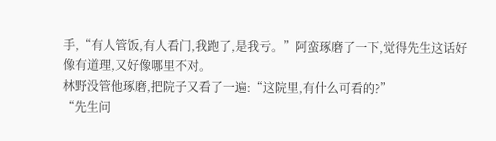手,“有人管饭,有人看门,我跑了,是我亏。”阿蛮琢磨了一下,觉得先生这话好像有道理,又好像哪里不对。
林野没管他琢磨,把院子又看了一遍:“这院里,有什么可看的?”
“先生问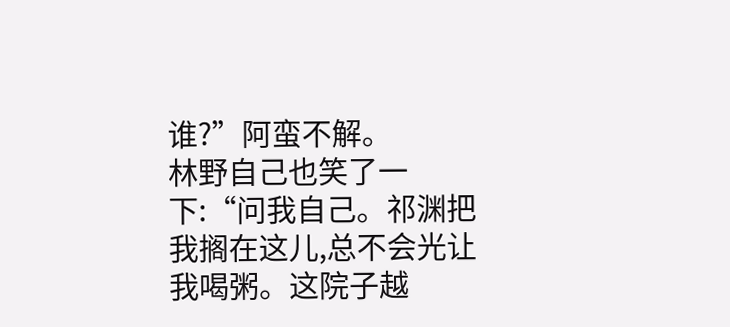谁?”阿蛮不解。
林野自己也笑了一下:“问我自己。祁渊把我搁在这儿,总不会光让我喝粥。这院子越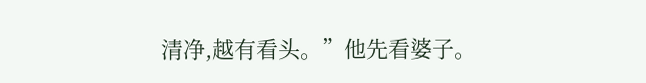清净,越有看头。”他先看婆子。